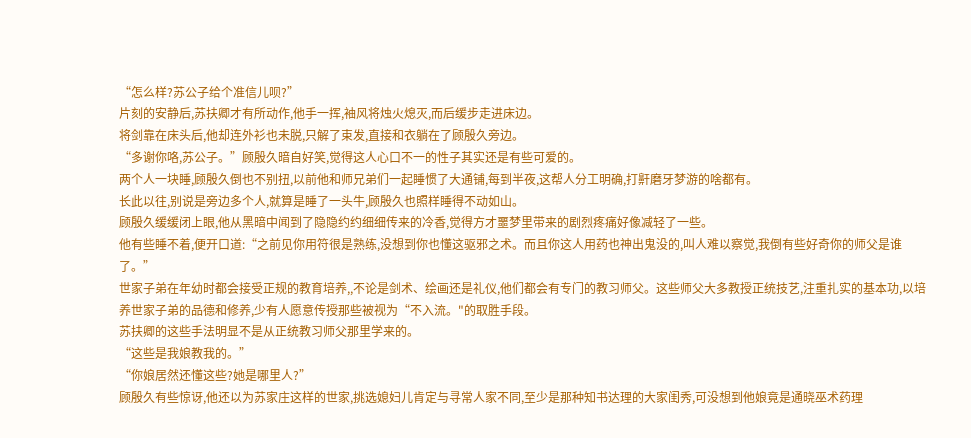“怎么样?苏公子给个准信儿呗?”
片刻的安静后,苏扶卿才有所动作,他手一挥,袖风将烛火熄灭,而后缓步走进床边。
将剑靠在床头后,他却连外衫也未脱,只解了束发,直接和衣躺在了顾殷久旁边。
“多谢你咯,苏公子。”顾殷久暗自好笑,觉得这人心口不一的性子其实还是有些可爱的。
两个人一块睡,顾殷久倒也不别扭,以前他和师兄弟们一起睡惯了大通铺,每到半夜,这帮人分工明确,打鼾磨牙梦游的啥都有。
长此以往,别说是旁边多个人,就算是睡了一头牛,顾殷久也照样睡得不动如山。
顾殷久缓缓闭上眼,他从黑暗中闻到了隐隐约约细细传来的冷香,觉得方才噩梦里带来的剧烈疼痛好像减轻了一些。
他有些睡不着,便开口道:“之前见你用符很是熟练,没想到你也懂这驱邪之术。而且你这人用药也神出鬼没的,叫人难以察觉,我倒有些好奇你的师父是谁了。”
世家子弟在年幼时都会接受正规的教育培养,,不论是剑术、绘画还是礼仪,他们都会有专门的教习师父。这些师父大多教授正统技艺,注重扎实的基本功,以培养世家子弟的品德和修养,少有人愿意传授那些被视为“不入流。"的取胜手段。
苏扶卿的这些手法明显不是从正统教习师父那里学来的。
“这些是我娘教我的。”
“你娘居然还懂这些?她是哪里人?”
顾殷久有些惊讶,他还以为苏家庄这样的世家,挑选媳妇儿肯定与寻常人家不同,至少是那种知书达理的大家闺秀,可没想到他娘竟是通晓巫术药理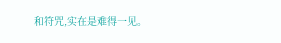和符咒,实在是难得一见。